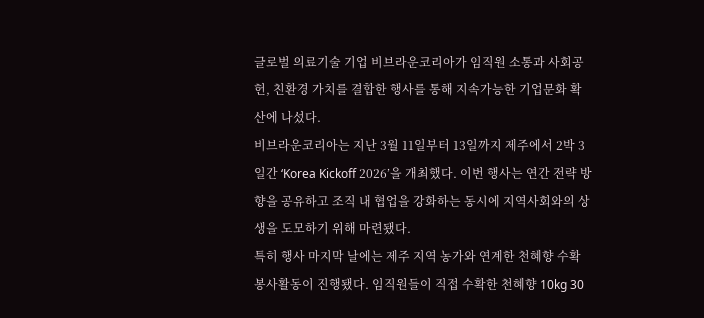글로벌 의료기술 기업 비브라운코리아가 임직원 소통과 사회공헌, 친환경 가치를 결합한 행사를 통해 지속가능한 기업문화 확산에 나섰다.
비브라운코리아는 지난 3월 11일부터 13일까지 제주에서 2박 3일간 ‘Korea Kickoff 2026’을 개최했다. 이번 행사는 연간 전략 방향을 공유하고 조직 내 협업을 강화하는 동시에 지역사회와의 상생을 도모하기 위해 마련됐다.
특히 행사 마지막 날에는 제주 지역 농가와 연계한 천혜향 수확 봉사활동이 진행됐다. 임직원들이 직접 수확한 천혜향 10kg 30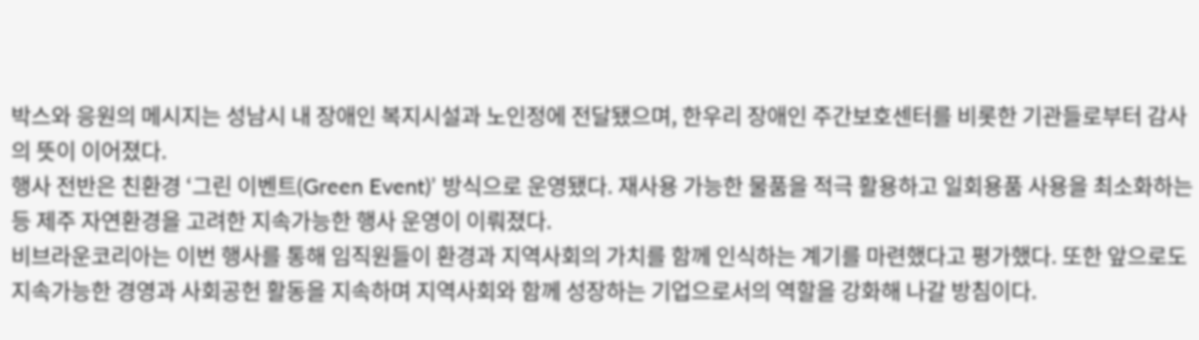박스와 응원의 메시지는 성남시 내 장애인 복지시설과 노인정에 전달됐으며, 한우리 장애인 주간보호센터를 비롯한 기관들로부터 감사의 뜻이 이어졌다.
행사 전반은 친환경 ‘그린 이벤트(Green Event)’ 방식으로 운영됐다. 재사용 가능한 물품을 적극 활용하고 일회용품 사용을 최소화하는 등 제주 자연환경을 고려한 지속가능한 행사 운영이 이뤄졌다.
비브라운코리아는 이번 행사를 통해 임직원들이 환경과 지역사회의 가치를 함께 인식하는 계기를 마련했다고 평가했다. 또한 앞으로도 지속가능한 경영과 사회공헌 활동을 지속하며 지역사회와 함께 성장하는 기업으로서의 역할을 강화해 나갈 방침이다.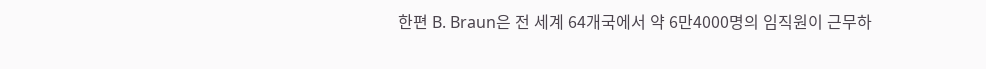한편 B. Braun은 전 세계 64개국에서 약 6만4000명의 임직원이 근무하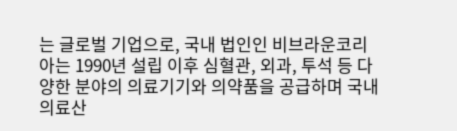는 글로벌 기업으로, 국내 법인인 비브라운코리아는 1990년 설립 이후 심혈관, 외과, 투석 등 다양한 분야의 의료기기와 의약품을 공급하며 국내 의료산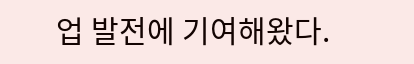업 발전에 기여해왔다.